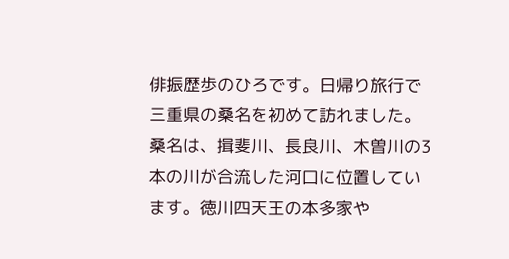俳振歴歩のひろです。日帰り旅行で三重県の桑名を初めて訪れました。 桑名は、揖斐川、長良川、木曽川の3本の川が合流した河口に位置しています。徳川四天王の本多家や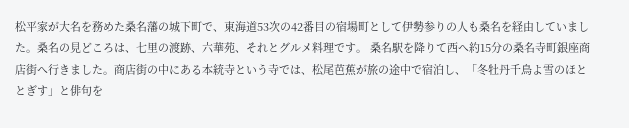松平家が大名を務めた桑名藩の城下町で、東海道53次の42番目の宿場町として伊勢参りの人も桑名を経由していました。桑名の見どころは、七里の渡跡、六華苑、それとグルメ料理です。 桑名駅を降りて西へ約15分の桑名寺町銀座商店街へ行きました。商店街の中にある本統寺という寺では、松尾芭蕉が旅の途中で宿泊し、「冬牡丹千鳥よ雪のほととぎす」と俳句を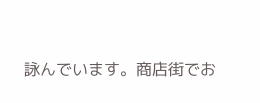詠んでいます。商店街でお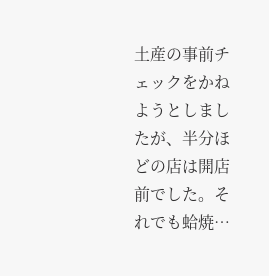土産の事前チェックをかねようとしましたが、半分ほどの店は開店前でした。それでも蛤焼…